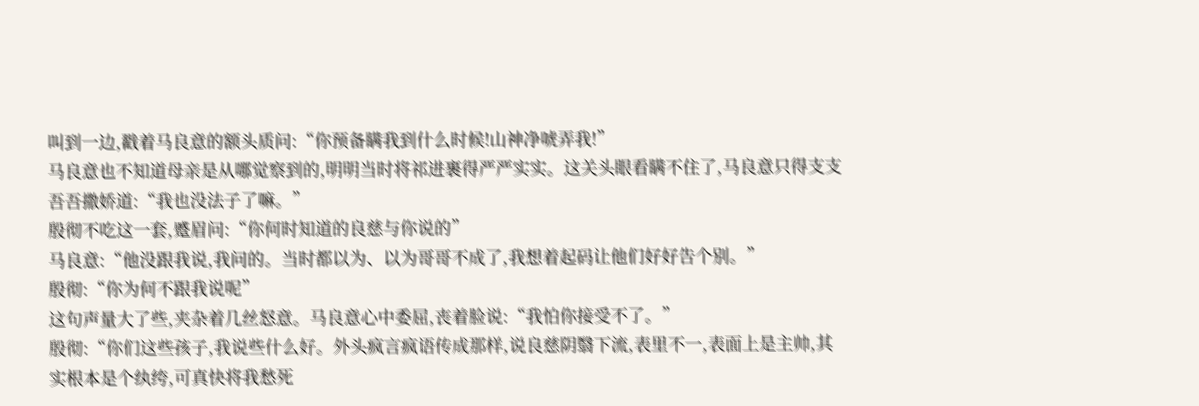叫到一边,戳着马良意的额头质问:“你预备瞒我到什么时候!山神净唬弄我!”
马良意也不知道母亲是从哪觉察到的,明明当时将祁进裹得严严实实。这关头眼看瞒不住了,马良意只得支支吾吾撒娇道:“我也没法子了嘛。”
殷彻不吃这一套,蹙眉问:“你何时知道的良慈与你说的”
马良意:“他没跟我说,我问的。当时都以为、以为哥哥不成了,我想着起码让他们好好告个别。”
殷彻:“你为何不跟我说呢”
这句声量大了些,夹杂着几丝怒意。马良意心中委屈,丧着脸说:“我怕你接受不了。”
殷彻:“你们这些孩子,我说些什么好。外头疯言疯语传成那样,说良慈阴翳下流,表里不一,表面上是主帅,其实根本是个纨绔,可真快将我愁死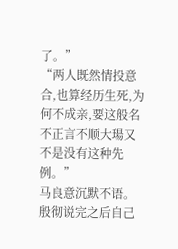了。”
“两人既然情投意合,也算经历生死,为何不成亲,要这般名不正言不顺大瑒又不是没有这种先例。”
马良意沉默不语。
殷彻说完之后自己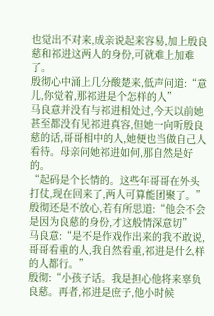也觉出不对来,成亲说起来容易,加上殷良慈和祁进这两人的身份,可就难上加难了。
殷彻心中涌上几分酸楚来,低声问道:“意儿,你觉着,那祁进是个怎样的人”
马良意并没有与祁进相处过,今天以前她甚至都没有见祁进真容,但她一向听殷良慈的话,哥哥相中的人,她便也当做自己人看待。母亲问她祁进如何,那自然是好的。
“起码是个长情的。这些年哥哥在外头打仗,现在回来了,两人可算能团聚了。”
殷彻还是不放心,若有所思道:“他会不会是因为良慈的身份,才这般情深意切”
马良意:“是不是作戏作出来的我不敢说,哥哥看重的人,我自然看重,祁进是什么样的人都行。”
殷彻:“小孩子话。我是担心他将来辜负良慈。再者,祁进是庶子,他小时候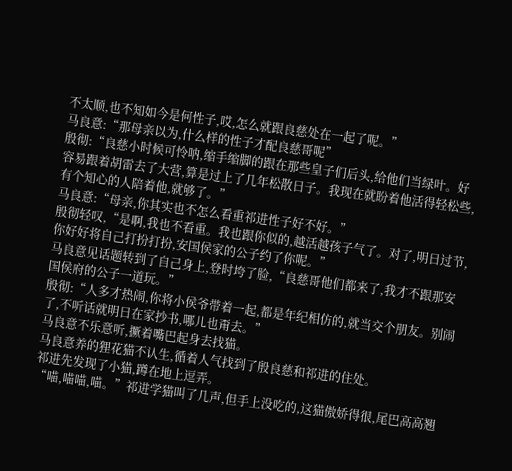不太顺,也不知如今是何性子,哎,怎么就跟良慈处在一起了呢。”
马良意:“那母亲以为,什么样的性子才配良慈哥呢”
殷彻:“良慈小时候可怜呐,缩手缩脚的跟在那些皇子们后头,给他们当绿叶。好容易跟着胡雷去了大营,算是过上了几年松散日子。我现在就盼着他活得轻松些,有个知心的人陪着他,就够了。”
马良意:“母亲,你其实也不怎么看重祁进性子好不好。”
殷彻轻叹,“是啊,我也不看重。我也跟你似的,越活越孩子气了。对了,明日过节,你好好将自己打扮打扮,安国侯家的公子约了你呢。”
马良意见话题转到了自己身上,登时垮了脸,“良慈哥他们都来了,我才不跟那安国侯府的公子一道玩。”
殷彻:“人多才热闹,你将小侯爷带着一起,都是年纪相仿的,就当交个朋友。别闹了,不听话就明日在家抄书,哪儿也甭去。”
马良意不乐意听,撅着嘴巴起身去找猫。
马良意养的狸花猫不认生,循着人气找到了殷良慈和祁进的住处。
祁进先发现了小猫,蹲在地上逗弄。
“喵,喵喵,喵。”祁进学猫叫了几声,但手上没吃的,这猫傲娇得很,尾巴高高翘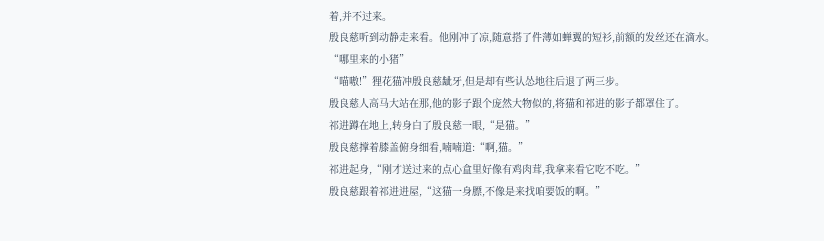着,并不过来。
殷良慈听到动静走来看。他刚冲了凉,随意搭了件薄如蝉翼的短衫,前额的发丝还在滴水。
“哪里来的小猪”
“喵嗷!”狸花猫冲殷良慈龇牙,但是却有些认怂地往后退了两三步。
殷良慈人高马大站在那,他的影子跟个庞然大物似的,将猫和祁进的影子都罩住了。
祁进蹲在地上,转身白了殷良慈一眼,“是猫。”
殷良慈撑着膝盖俯身细看,喃喃道:“啊,猫。”
祁进起身,“刚才送过来的点心盒里好像有鸡肉茸,我拿来看它吃不吃。”
殷良慈跟着祁进进屋,“这猫一身膘,不像是来找咱要饭的啊。”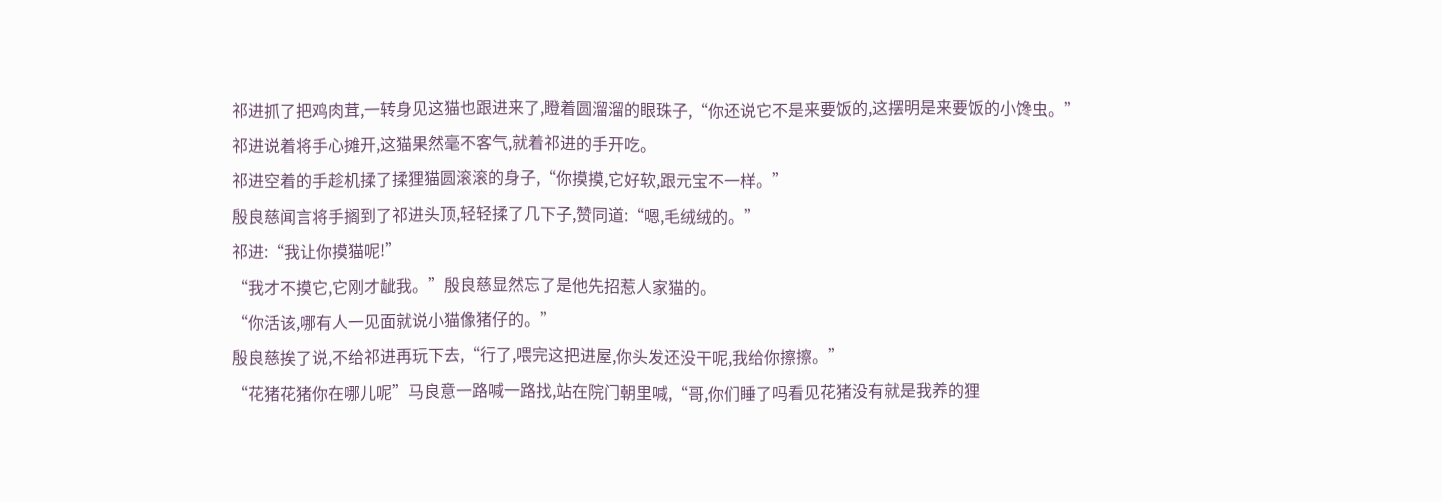祁进抓了把鸡肉茸,一转身见这猫也跟进来了,瞪着圆溜溜的眼珠子,“你还说它不是来要饭的,这摆明是来要饭的小馋虫。”
祁进说着将手心摊开,这猫果然毫不客气,就着祁进的手开吃。
祁进空着的手趁机揉了揉狸猫圆滚滚的身子,“你摸摸,它好软,跟元宝不一样。”
殷良慈闻言将手搁到了祁进头顶,轻轻揉了几下子,赞同道:“嗯,毛绒绒的。”
祁进:“我让你摸猫呢!”
“我才不摸它,它刚才龇我。”殷良慈显然忘了是他先招惹人家猫的。
“你活该,哪有人一见面就说小猫像猪仔的。”
殷良慈挨了说,不给祁进再玩下去,“行了,喂完这把进屋,你头发还没干呢,我给你擦擦。”
“花猪花猪你在哪儿呢”马良意一路喊一路找,站在院门朝里喊,“哥,你们睡了吗看见花猪没有就是我养的狸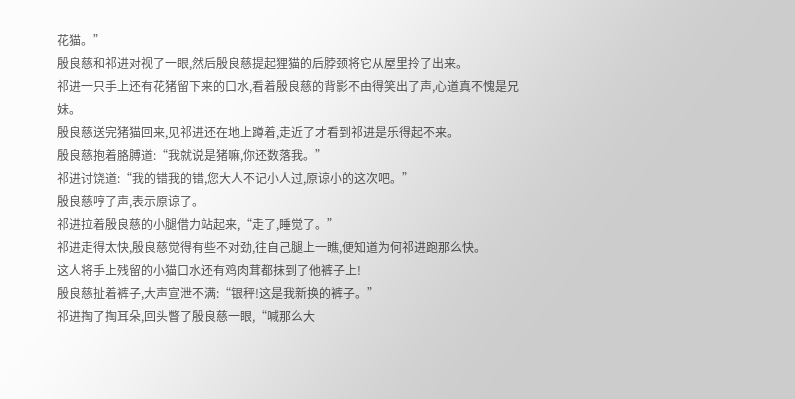花猫。”
殷良慈和祁进对视了一眼,然后殷良慈提起狸猫的后脖颈将它从屋里拎了出来。
祁进一只手上还有花猪留下来的口水,看着殷良慈的背影不由得笑出了声,心道真不愧是兄妹。
殷良慈送完猪猫回来,见祁进还在地上蹲着,走近了才看到祁进是乐得起不来。
殷良慈抱着胳膊道:“我就说是猪嘛,你还数落我。”
祁进讨饶道:“我的错我的错,您大人不记小人过,原谅小的这次吧。”
殷良慈哼了声,表示原谅了。
祁进拉着殷良慈的小腿借力站起来,“走了,睡觉了。”
祁进走得太快,殷良慈觉得有些不对劲,往自己腿上一瞧,便知道为何祁进跑那么快。
这人将手上残留的小猫口水还有鸡肉茸都抹到了他裤子上!
殷良慈扯着裤子,大声宣泄不满:“银秤!这是我新换的裤子。”
祁进掏了掏耳朵,回头瞥了殷良慈一眼,“喊那么大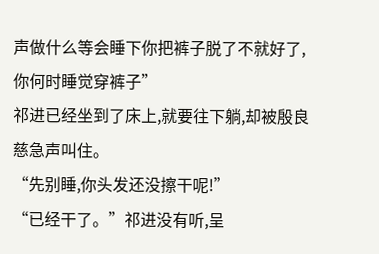声做什么等会睡下你把裤子脱了不就好了,你何时睡觉穿裤子”
祁进已经坐到了床上,就要往下躺,却被殷良慈急声叫住。
“先别睡,你头发还没擦干呢!”
“已经干了。”祁进没有听,呈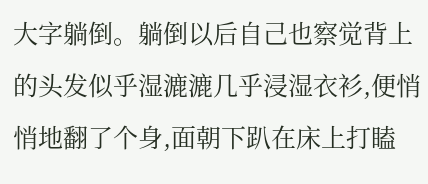大字躺倒。躺倒以后自己也察觉背上的头发似乎湿漉漉几乎浸湿衣衫,便悄悄地翻了个身,面朝下趴在床上打瞌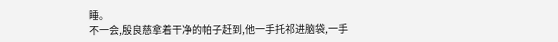睡。
不一会,殷良慈拿着干净的帕子赶到,他一手托祁进脑袋,一手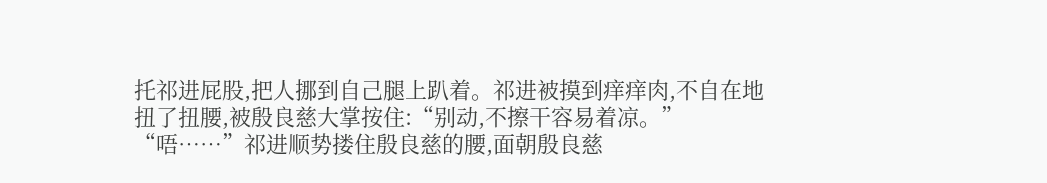托祁进屁股,把人挪到自己腿上趴着。祁进被摸到痒痒肉,不自在地扭了扭腰,被殷良慈大掌按住:“别动,不擦干容易着凉。”
“唔……”祁进顺势搂住殷良慈的腰,面朝殷良慈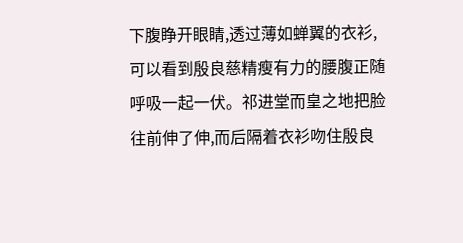下腹睁开眼睛,透过薄如蝉翼的衣衫,可以看到殷良慈精瘦有力的腰腹正随呼吸一起一伏。祁进堂而皇之地把脸往前伸了伸,而后隔着衣衫吻住殷良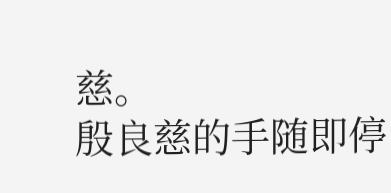慈。
殷良慈的手随即停